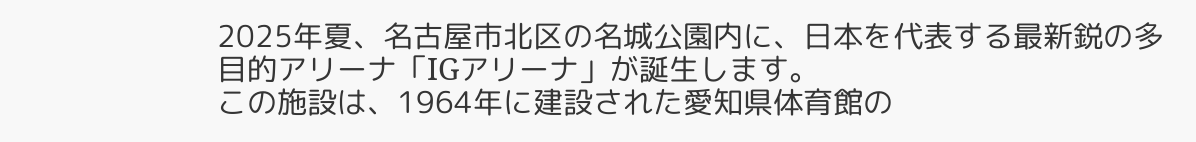2025年夏、名古屋市北区の名城公園内に、日本を代表する最新鋭の多目的アリーナ「IGアリーナ」が誕生します。
この施設は、1964年に建設された愛知県体育館の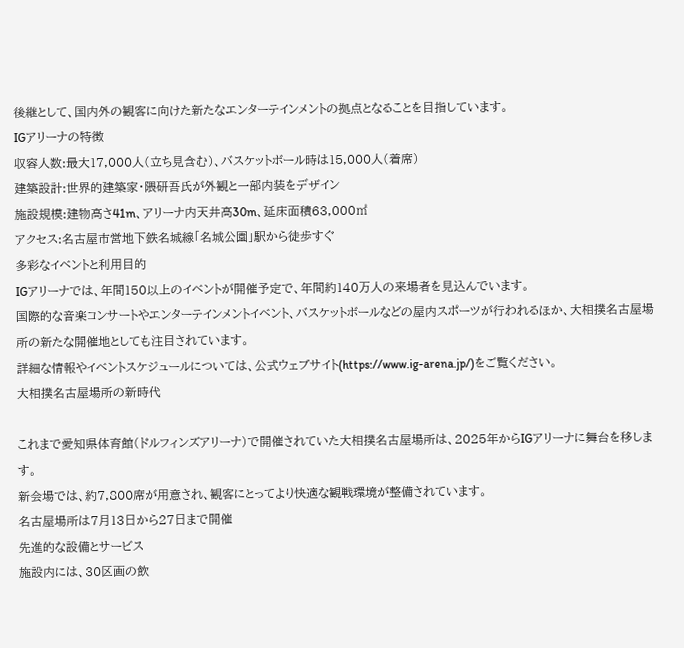後継として、国内外の観客に向けた新たなエンターテインメントの拠点となることを目指しています。
IGアリーナの特徴
収容人数:最大17,000人(立ち見含む)、バスケットボール時は15,000人(着席)
建築設計:世界的建築家・隈研吾氏が外観と一部内装をデザイン
施設規模:建物高さ41m、アリーナ内天井高30m、延床面積63,000㎡
アクセス:名古屋市営地下鉄名城線「名城公園」駅から徒歩すぐ
多彩なイベントと利用目的
IGアリーナでは、年間150以上のイベントが開催予定で、年間約140万人の来場者を見込んでいます。
国際的な音楽コンサートやエンターテインメントイベント、バスケットボールなどの屋内スポーツが行われるほか、大相撲名古屋場所の新たな開催地としても注目されています。
詳細な情報やイベントスケジュールについては、公式ウェブサイト(https://www.ig-arena.jp/)をご覧ください。
大相撲名古屋場所の新時代

これまで愛知県体育館(ドルフィンズアリーナ)で開催されていた大相撲名古屋場所は、2025年からIGアリーナに舞台を移します。
新会場では、約7,800席が用意され、観客にとってより快適な観戦環境が整備されています。
名古屋場所は7月13日から27日まで開催
先進的な設備とサービス
施設内には、30区画の飲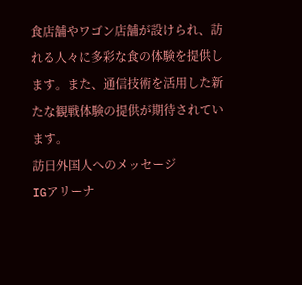食店舗やワゴン店舗が設けられ、訪れる人々に多彩な食の体験を提供します。また、通信技術を活用した新たな観戦体験の提供が期待されています。
訪日外国人へのメッセージ
IGアリーナ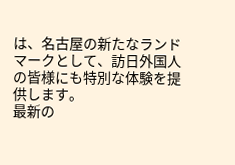は、名古屋の新たなランドマークとして、訪日外国人の皆様にも特別な体験を提供します。
最新の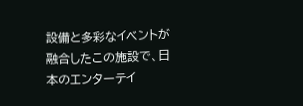設備と多彩なイベントが融合したこの施設で、日本のエンターテイ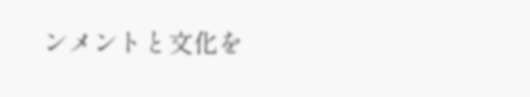ンメントと文化を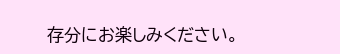存分にお楽しみください。